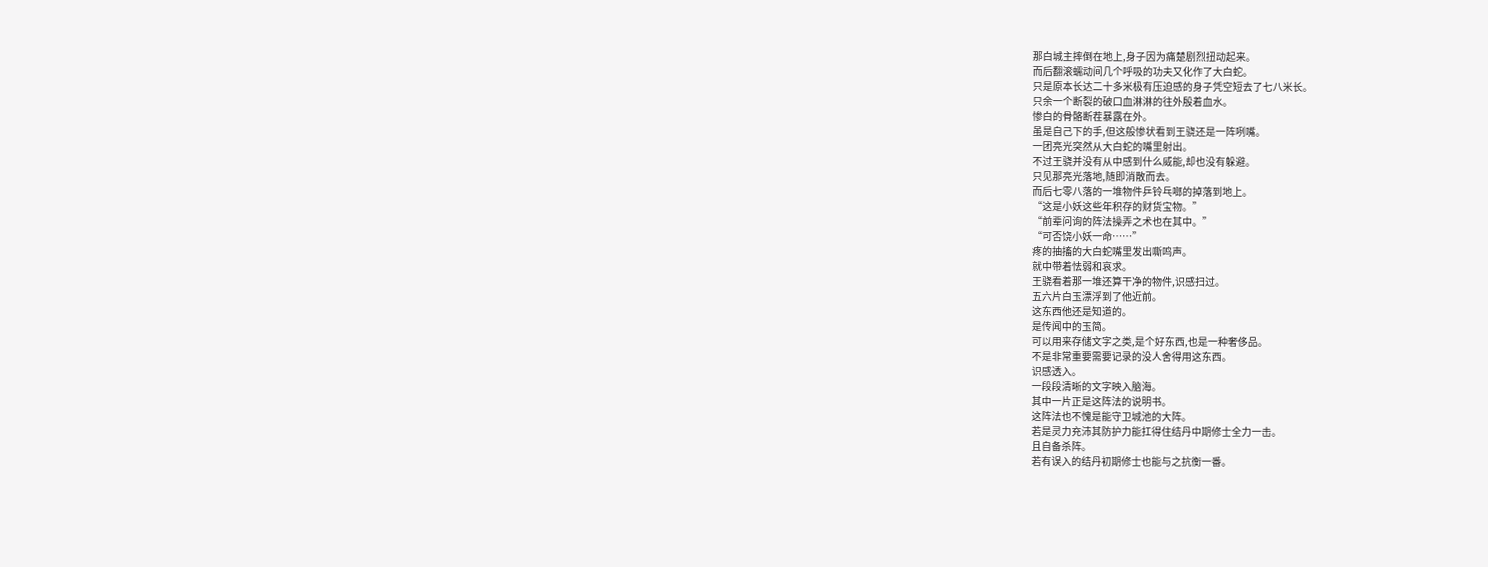那白城主摔倒在地上,身子因为痛楚剧烈扭动起来。
而后翻滚蠕动间几个呼吸的功夫又化作了大白蛇。
只是原本长达二十多米极有压迫感的身子凭空短去了七八米长。
只余一个断裂的破口血淋淋的往外殷着血水。
惨白的骨骼断茬暴露在外。
虽是自己下的手,但这般惨状看到王骁还是一阵咧嘴。
一团亮光突然从大白蛇的嘴里射出。
不过王骁并没有从中感到什么威能,却也没有躲避。
只见那亮光落地,随即消散而去。
而后七零八落的一堆物件乒铃乓啷的掉落到地上。
“这是小妖这些年积存的财货宝物。”
“前辈问询的阵法操弄之术也在其中。”
“可否饶小妖一命……”
疼的抽搐的大白蛇嘴里发出嘶鸣声。
就中带着怯弱和哀求。
王骁看着那一堆还算干净的物件,识感扫过。
五六片白玉漂浮到了他近前。
这东西他还是知道的。
是传闻中的玉简。
可以用来存储文字之类,是个好东西,也是一种奢侈品。
不是非常重要需要记录的没人舍得用这东西。
识感透入。
一段段清晰的文字映入脑海。
其中一片正是这阵法的说明书。
这阵法也不愧是能守卫城池的大阵。
若是灵力充沛其防护力能扛得住结丹中期修士全力一击。
且自备杀阵。
若有误入的结丹初期修士也能与之抗衡一番。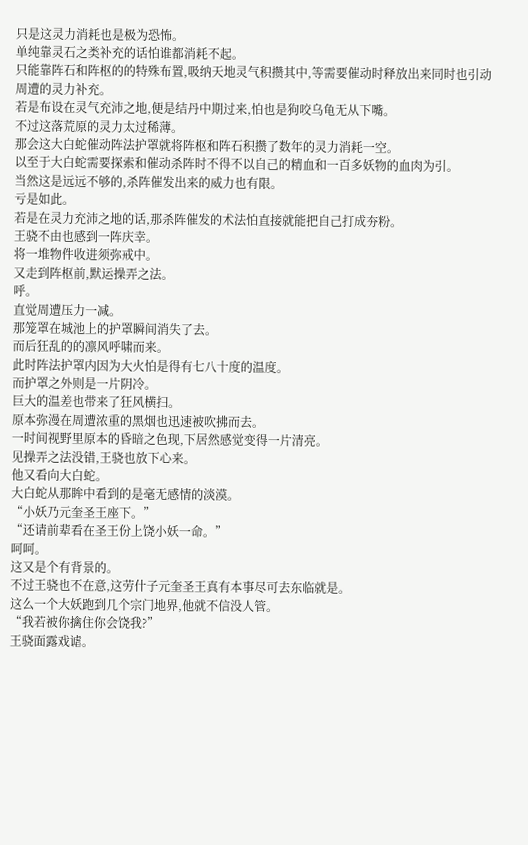只是这灵力消耗也是极为恐怖。
单纯靠灵石之类补充的话怕谁都消耗不起。
只能靠阵石和阵枢的的特殊布置,吸纳天地灵气积攒其中,等需要催动时释放出来同时也引动周遭的灵力补充。
若是布设在灵气充沛之地,便是结丹中期过来,怕也是狗咬乌龟无从下嘴。
不过这落荒原的灵力太过稀薄。
那会这大白蛇催动阵法护罩就将阵枢和阵石积攒了数年的灵力消耗一空。
以至于大白蛇需要探索和催动杀阵时不得不以自己的精血和一百多妖物的血肉为引。
当然这是远远不够的,杀阵催发出来的威力也有限。
亏是如此。
若是在灵力充沛之地的话,那杀阵催发的术法怕直接就能把自己打成夯粉。
王骁不由也感到一阵庆幸。
将一堆物件收进须弥戒中。
又走到阵枢前,默运操弄之法。
呼。
直觉周遭压力一减。
那笼罩在城池上的护罩瞬间消失了去。
而后狂乱的的凛风呼啸而来。
此时阵法护罩内因为大火怕是得有七八十度的温度。
而护罩之外则是一片阴冷。
巨大的温差也带来了狂风横扫。
原本弥漫在周遭浓重的黑烟也迅速被吹拂而去。
一时间视野里原本的昏暗之色现,下居然感觉变得一片清亮。
见操弄之法没错,王骁也放下心来。
他又看向大白蛇。
大白蛇从那眸中看到的是毫无感情的淡漠。
“小妖乃元奎圣王座下。”
“还请前辈看在圣王份上饶小妖一命。”
呵呵。
这又是个有背景的。
不过王骁也不在意,这劳什子元奎圣王真有本事尽可去东临就是。
这么一个大妖跑到几个宗门地界,他就不信没人管。
“我若被你擒住你会饶我?”
王骁面露戏谑。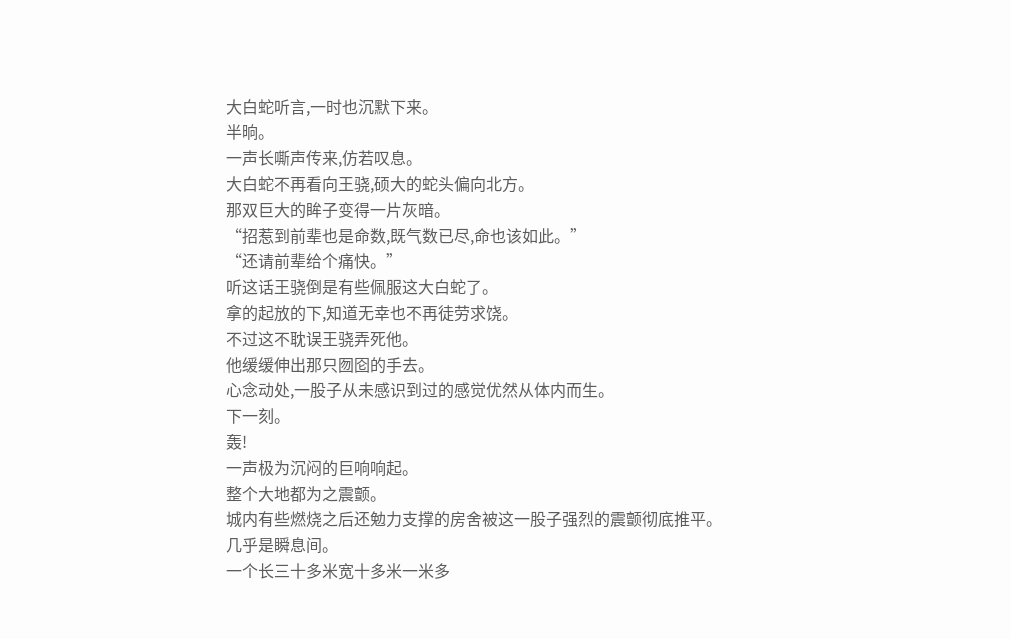大白蛇听言,一时也沉默下来。
半晌。
一声长嘶声传来,仿若叹息。
大白蛇不再看向王骁,硕大的蛇头偏向北方。
那双巨大的眸子变得一片灰暗。
“招惹到前辈也是命数,既气数已尽,命也该如此。”
“还请前辈给个痛快。”
听这话王骁倒是有些佩服这大白蛇了。
拿的起放的下,知道无幸也不再徒劳求饶。
不过这不耽误王骁弄死他。
他缓缓伸出那只囫囵的手去。
心念动处,一股子从未感识到过的感觉优然从体内而生。
下一刻。
轰!
一声极为沉闷的巨响响起。
整个大地都为之震颤。
城内有些燃烧之后还勉力支撑的房舍被这一股子强烈的震颤彻底推平。
几乎是瞬息间。
一个长三十多米宽十多米一米多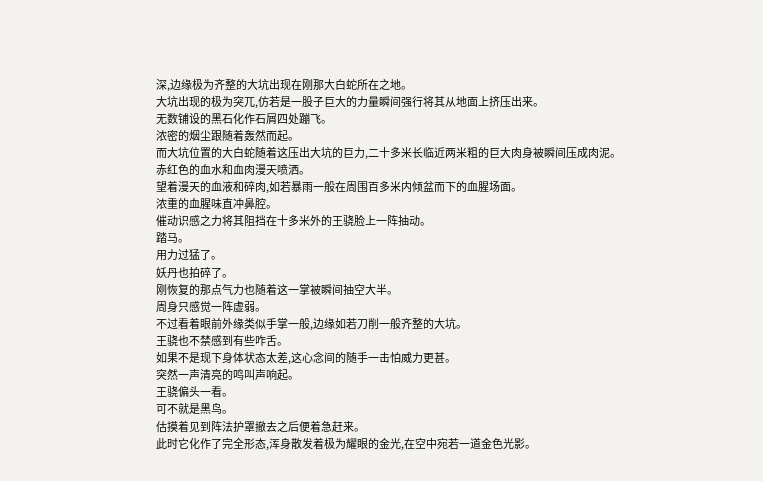深,边缘极为齐整的大坑出现在刚那大白蛇所在之地。
大坑出现的极为突兀,仿若是一股子巨大的力量瞬间强行将其从地面上挤压出来。
无数铺设的黑石化作石屑四处蹦飞。
浓密的烟尘跟随着轰然而起。
而大坑位置的大白蛇随着这压出大坑的巨力,二十多米长临近两米粗的巨大肉身被瞬间压成肉泥。
赤红色的血水和血肉漫天喷洒。
望着漫天的血液和碎肉,如若暴雨一般在周围百多米内倾盆而下的血腥场面。
浓重的血腥味直冲鼻腔。
催动识感之力将其阻挡在十多米外的王骁脸上一阵抽动。
踏马。
用力过猛了。
妖丹也拍碎了。
刚恢复的那点气力也随着这一掌被瞬间抽空大半。
周身只感觉一阵虚弱。
不过看着眼前外缘类似手掌一般,边缘如若刀削一般齐整的大坑。
王骁也不禁感到有些咋舌。
如果不是现下身体状态太差,这心念间的随手一击怕威力更甚。
突然一声清亮的鸣叫声响起。
王骁偏头一看。
可不就是黑鸟。
估摸着见到阵法护罩撤去之后便着急赶来。
此时它化作了完全形态,浑身散发着极为耀眼的金光,在空中宛若一道金色光影。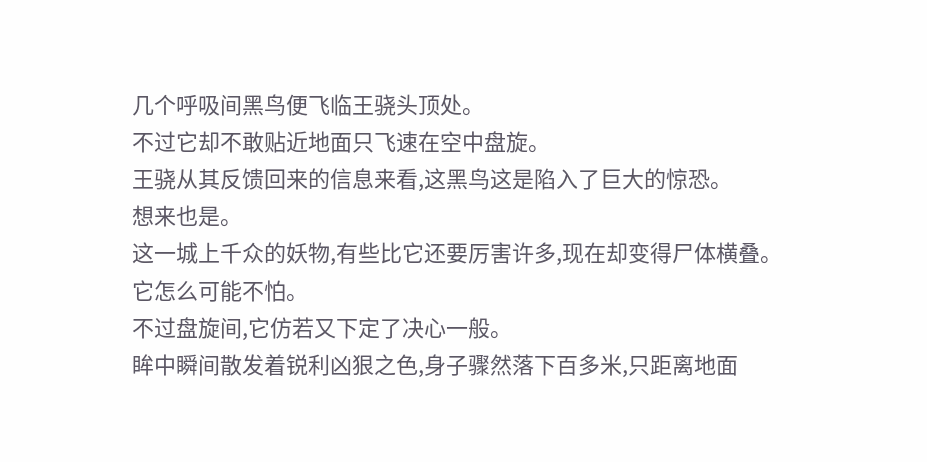几个呼吸间黑鸟便飞临王骁头顶处。
不过它却不敢贴近地面只飞速在空中盘旋。
王骁从其反馈回来的信息来看,这黑鸟这是陷入了巨大的惊恐。
想来也是。
这一城上千众的妖物,有些比它还要厉害许多,现在却变得尸体横叠。
它怎么可能不怕。
不过盘旋间,它仿若又下定了决心一般。
眸中瞬间散发着锐利凶狠之色,身子骤然落下百多米,只距离地面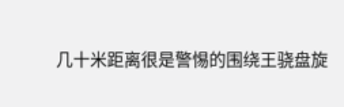几十米距离很是警惕的围绕王骁盘旋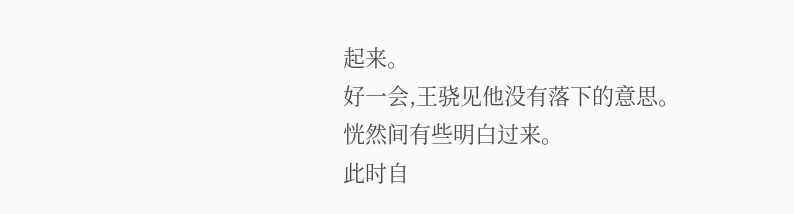起来。
好一会,王骁见他没有落下的意思。
恍然间有些明白过来。
此时自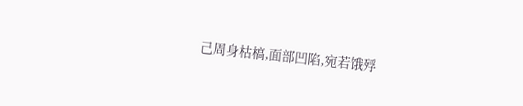己周身枯槁,面部凹陷,宛若饿殍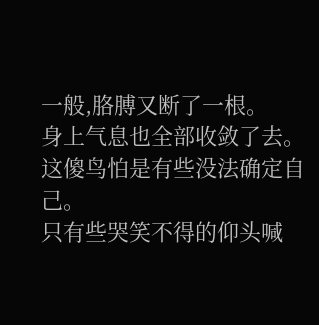一般,胳膊又断了一根。
身上气息也全部收敛了去。
这傻鸟怕是有些没法确定自己。
只有些哭笑不得的仰头喊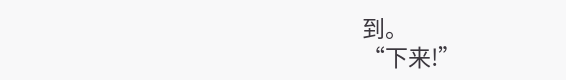到。
“下来!”